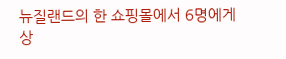뉴질랜드의 한 쇼핑몰에서 6명에게 상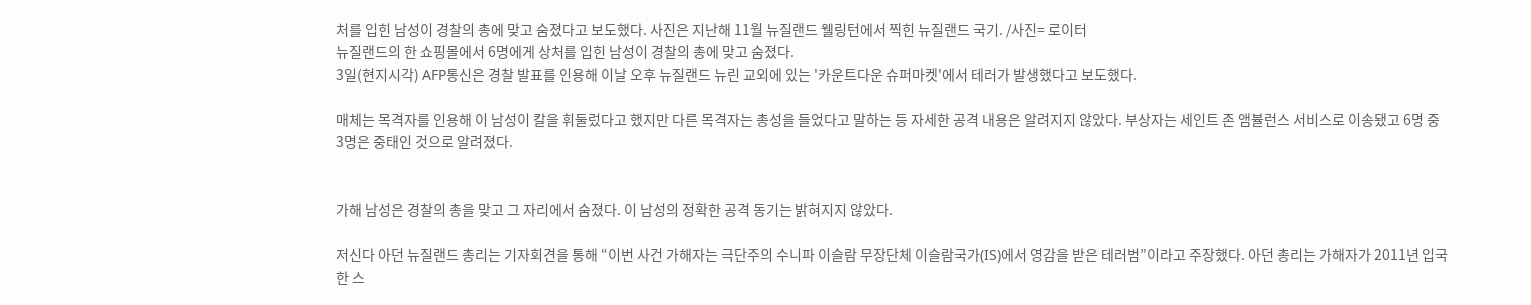처를 입힌 남성이 경찰의 총에 맞고 숨졌다고 보도했다. 사진은 지난해 11월 뉴질랜드 웰링턴에서 찍힌 뉴질랜드 국기. /사진= 로이터
뉴질랜드의 한 쇼핑몰에서 6명에게 상처를 입힌 남성이 경찰의 총에 맞고 숨졌다.
3일(현지시각) AFP통신은 경찰 발표를 인용해 이날 오후 뉴질랜드 뉴린 교외에 있는 '카운트다운 슈퍼마켓'에서 테러가 발생했다고 보도했다.

매체는 목격자를 인용해 이 남성이 칼을 휘둘렀다고 했지만 다른 목격자는 총성을 들었다고 말하는 등 자세한 공격 내용은 알려지지 않았다. 부상자는 세인트 존 앰뷸런스 서비스로 이송됐고 6명 중 3명은 중태인 것으로 알려졌다.


가해 남성은 경찰의 총을 맞고 그 자리에서 숨졌다. 이 남성의 정확한 공격 동기는 밝혀지지 않았다.

저신다 아던 뉴질랜드 총리는 기자회견을 통해 “이번 사건 가해자는 극단주의 수니파 이슬람 무장단체 이슬람국가(IS)에서 영감을 받은 테러범”이라고 주장했다. 아던 총리는 가해자가 2011년 입국한 스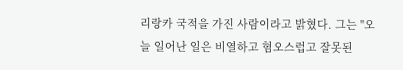리랑카 국적을 가진 사람이라고 밝혔다. 그는 "오늘 일어난 일은 비열하고 혐오스럽고 잘못된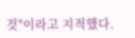것"이라고 지적했다.